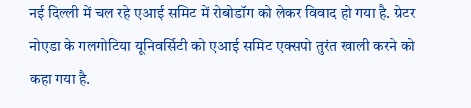नई दिल्ली में चल रहे एआई समिट में रोबोडॉग को लेकर विवाद हो गया है. ग्रेटर नोएडा के गलगोटिया यूनिवर्सिटी को एआई समिट एक्सपो तुरंत खाली करने को कहा गया है.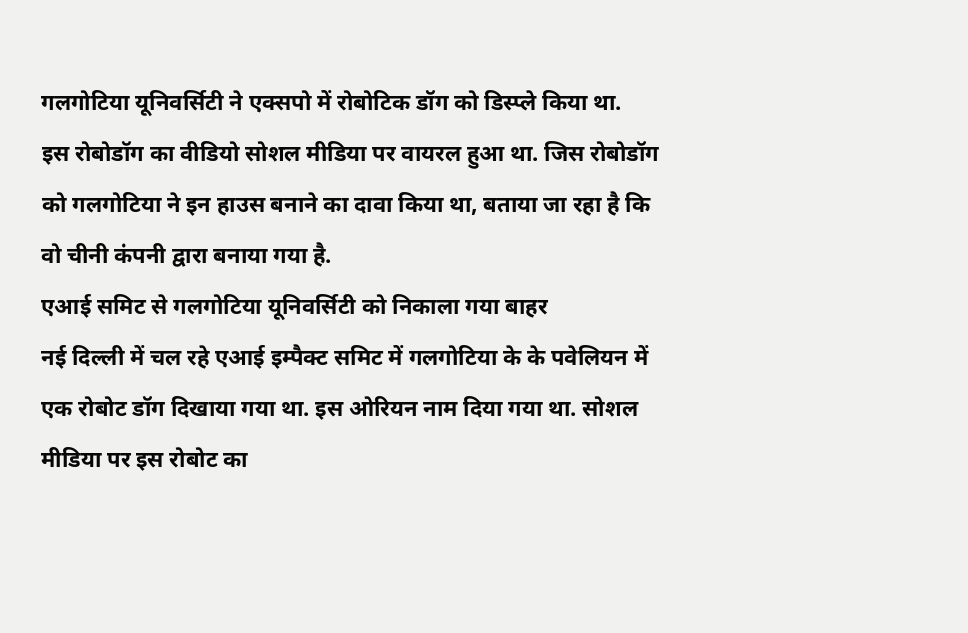गलगोटिया यूनिवर्सिटी ने एक्सपो में रोबोटिक डॉग को डिस्प्ले किया था.
इस रोबोडॉग का वीडियो सोशल मीडिया पर वायरल हुआ था. जिस रोबोडॉग को गलगोटिया ने इन हाउस बनाने का दावा किया था, बताया जा रहा है कि वो चीनी कंपनी द्वारा बनाया गया है.
एआई समिट से गलगोटिया यूनिवर्सिटी को निकाला गया बाहर
नई दिल्ली में चल रहे एआई इम्पैक्ट समिट में गलगोटिया के के पवेलियन में एक रोबोट डॉग दिखाया गया था. इस ओरियन नाम दिया गया था. सोशल मीडिया पर इस रोबोट का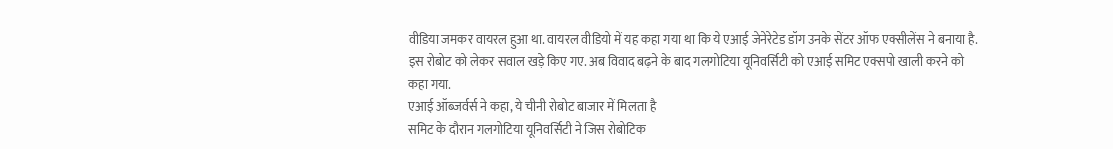वीडिया जमकर वायरल हुआ था. वायरल वीडियो में यह कहा गया था कि ये एआई जेनेरेटेड डॉग उनके सेंटर ऑफ एक्सीलेंस ने बनाया है.
इस रोबोट को लेकर सवाल खड़े किए गए. अब विवाद बढ़ने के बाद गलगोटिया यूनिवर्सिटी को एआई समिट एक्सपो खाली करने को कहा गया.
एआई ऑब्जर्वर्स ने कहा, ये चीनी रोबोट बाजार में मिलता है
समिट के दौरान गलगोटिया यूनिवर्सिटी ने जिस रोबोटिक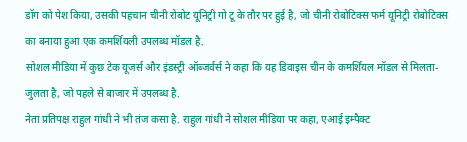डॉग को पेश किया, उसकी पहचान चीनी रोबोट यूनिट्री गो टू के तौर पर हुई है, जो चीनी रोबोटिक्स फर्म यूनिट्री रोबोटिक्स का बनाया हुआ एक कमर्शियली उपलब्ध मॉडल है.
सोशल मीडिया में कुछ टेक यूजर्स और इंडस्ट्री ऑब्जर्वर्स ने कहा कि यह डिवाइस चीन के कमर्शियल मॉडल से मिलता-जुलता है, जो पहले से बाजार में उपलब्ध है.
नेता प्रतिपक्ष राहुल गांधी ने भी तंज कसा है. राहुल गांधी ने सोशल मीडिया पर कहा, एआई इम्पैक्ट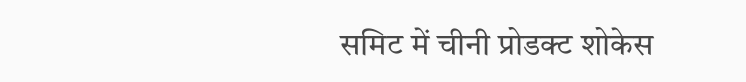समिट में चीनी प्रोडक्ट शोकेस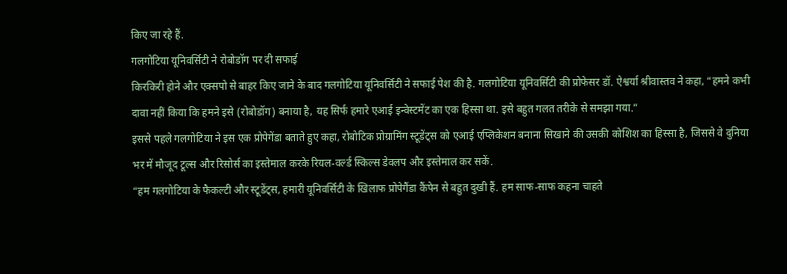किए जा रहे हैं.
गलगोटिया यूनिवर्सिटी ने रोबोडॉग पर दी सफाई
किरकिरी होने और एक्सपो से बाहर किए जाने के बाद गलगोटिया यूनिवर्सिटी ने सफाई पेश की है. गलगोटिया यूनिवर्सिटी की प्रोफेसर डॉ. ऐश्वर्या श्रीवास्तव ने कहा, “हमने कभी दावा नहीं किया कि हमने इसे (रोबोडॉग) बनाया है, यह सिर्फ हमारे एआई इन्वेस्टमेंट का एक हिस्सा था. इसे बहुत गलत तरीके से समझा गया.”
इससे पहले गलगोटिया ने इस एक प्रोपेगेंडा बताते हुए कहा, रोबोटिक प्रोग्रामिंग स्टूडेंट्स को एआई एप्लिकेशन बनाना सिखाने की उसकी कोशिश का हिस्सा है, जिससे वे दुनिया भर में मौजूद टूल्स और रिसोर्स का इस्तेमाल करके रियल-वर्ल्ड स्किल्स डेवलप और इस्तेमाल कर सकें.
“हम गलगोटिया के फैकल्टी और स्टूडेंट्स, हमारी यूनिवर्सिटी के खिलाफ प्रोपेगैंडा कैंपेन से बहुत दुखी हैं. हम साफ-साफ कहना चाहते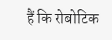हैं कि रोबोटिक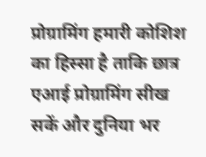प्रोग्रामिंग हमारी कोशिश का हिस्सा है ताकि छात्र एआई प्रोग्रामिंग सीख सकें और दुनिया भर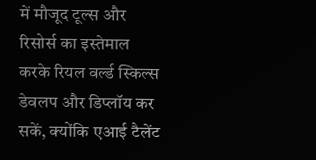में मौजूद टूल्स और रिसोर्स का इस्तेमाल करके रियल वर्ल्ड स्किल्स डेवलप और डिप्लॉय कर सकें, क्योंकि एआई टैलेंट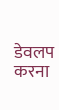डेवलप करना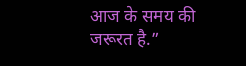आज के समय की जरूरत है.”